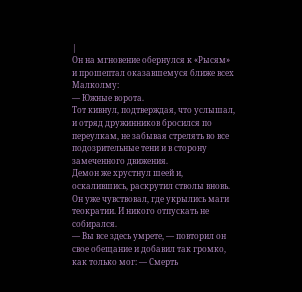|
Он на мгновение обернулся к «Рысям» и прошептал оказавшемуся ближе всех Малколму:
— Южные ворота.
Тот кивнул, подтверждая, что услышал, и отряд дружинников бросился по переулкам, не забывая стрелять во все подозрительные тени и в сторону замеченного движения.
Демон же хрустнул шеей и, оскалившись, раскрутил стволы вновь. Он уже чувствовал, где укрылись маги теократии. И никого отпускать не собирался.
— Вы все здесь умрете, — повторил он свое обещание и добавил так громко, как только мог: — Смерть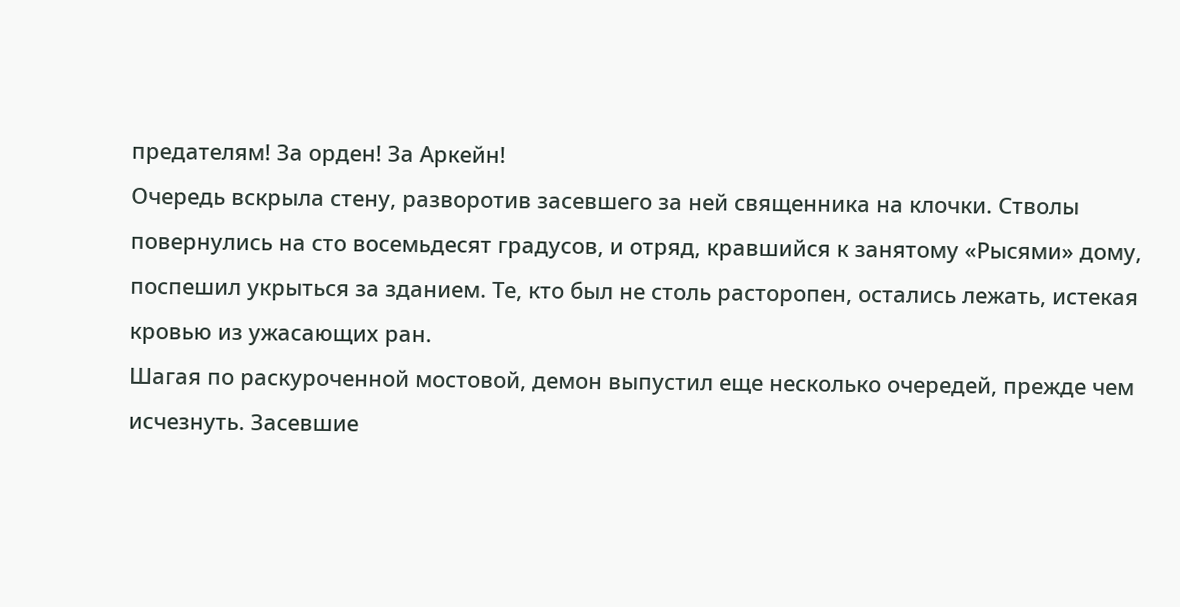предателям! За орден! За Аркейн!
Очередь вскрыла стену, разворотив засевшего за ней священника на клочки. Стволы повернулись на сто восемьдесят градусов, и отряд, кравшийся к занятому «Рысями» дому, поспешил укрыться за зданием. Те, кто был не столь расторопен, остались лежать, истекая кровью из ужасающих ран.
Шагая по раскуроченной мостовой, демон выпустил еще несколько очередей, прежде чем исчезнуть. Засевшие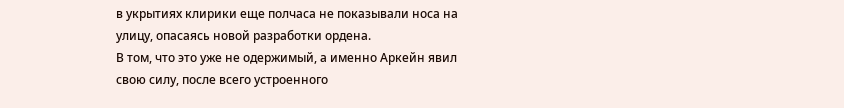в укрытиях клирики еще полчаса не показывали носа на улицу, опасаясь новой разработки ордена.
В том, что это уже не одержимый, а именно Аркейн явил свою силу, после всего устроенного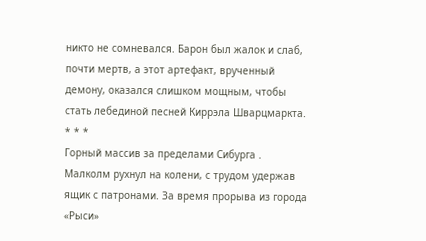никто не сомневался. Барон был жалок и слаб, почти мертв, а этот артефакт, врученный демону, оказался слишком мощным, чтобы стать лебединой песней Киррэла Шварцмаркта.
* * *
Горный массив за пределами Сибурга .
Малколм рухнул на колени, с трудом удержав ящик с патронами. За время прорыва из города «Рыси»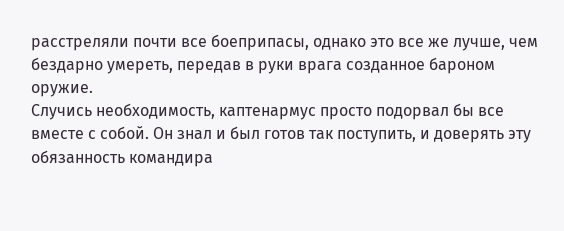расстреляли почти все боеприпасы, однако это все же лучше, чем бездарно умереть, передав в руки врага созданное бароном оружие.
Случись необходимость, каптенармус просто подорвал бы все вместе с собой. Он знал и был готов так поступить, и доверять эту обязанность командира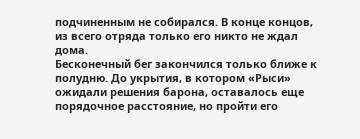подчиненным не собирался. В конце концов, из всего отряда только его никто не ждал дома.
Бесконечный бег закончился только ближе к полудню. До укрытия, в котором «Рыси» ожидали решения барона, оставалось еще порядочное расстояние, но пройти его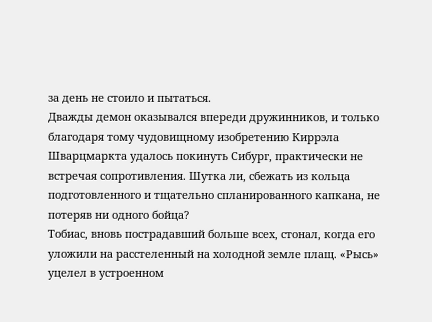за день не стоило и пытаться.
Дважды демон оказывался впереди дружинников, и только благодаря тому чудовищному изобретению Киррэла Шварцмаркта удалось покинуть Сибург, практически не встречая сопротивления. Шутка ли, сбежать из кольца подготовленного и тщательно спланированного капкана, не потеряв ни одного бойца?
Тобиас, вновь пострадавший больше всех, стонал, когда его уложили на расстеленный на холодной земле плащ. «Рысь» уцелел в устроенном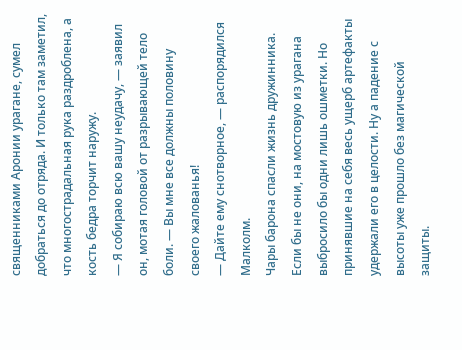священниками Аронии урагане, сумел добраться до отряда. И только там заметил, что многострадальная рука раздроблена, а кость бедра торчит наружу.
— Я собираю всю вашу неудачу, — заявил он, мотая головой от разрывающей тело боли. — Вы мне все должны половину своего жалованья!
— Дайте ему снотворное, — распорядился Малколм.
Чары барона спасли жизнь дружинника. Если бы не они, на мостовую из урагана выбросило бы одни лишь ошметки. Но принявшие на себя весь ущерб артефакты удержали его в целости. Ну а падение с высоты уже прошло без магической защиты.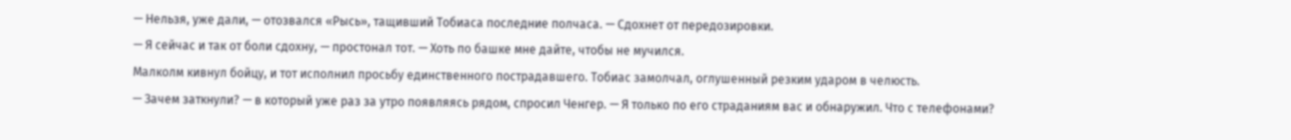— Нельзя, уже дали, — отозвался «Рысь», тащивший Тобиаса последние полчаса. — Сдохнет от передозировки.
— Я сейчас и так от боли сдохну, — простонал тот. — Хоть по башке мне дайте, чтобы не мучился.
Малколм кивнул бойцу, и тот исполнил просьбу единственного пострадавшего. Тобиас замолчал, оглушенный резким ударом в челюсть.
— Зачем заткнули? — в который уже раз за утро появляясь рядом, спросил Ченгер. — Я только по его страданиям вас и обнаружил. Что с телефонами?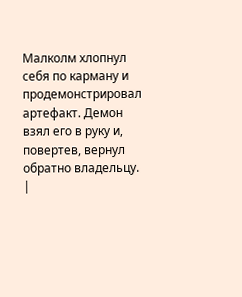Малколм хлопнул себя по карману и продемонстрировал артефакт. Демон взял его в руку и, повертев, вернул обратно владельцу. |